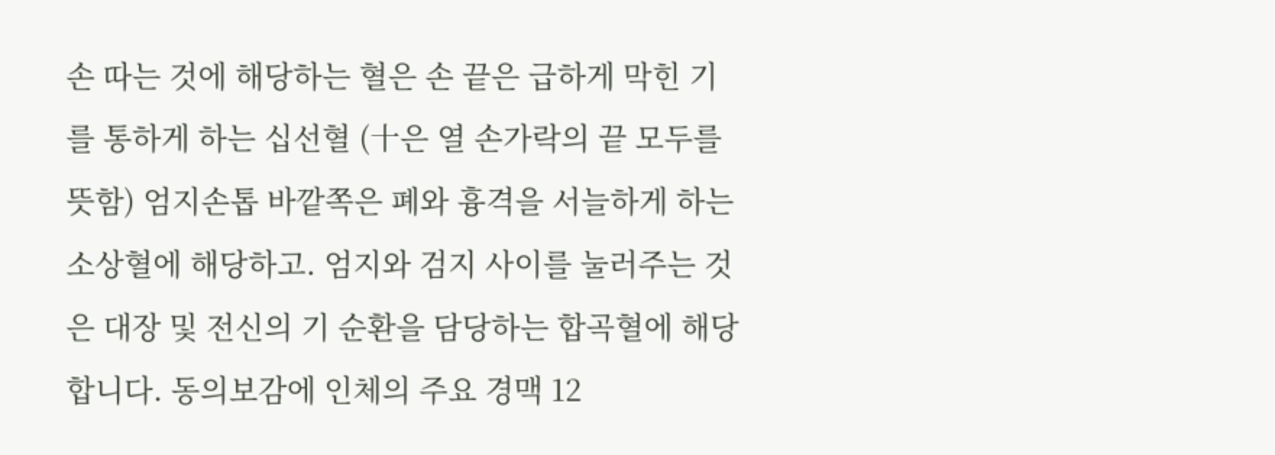손 따는 것에 해당하는 혈은 손 끝은 급하게 막힌 기를 통하게 하는 십선혈 (十은 열 손가락의 끝 모두를 뜻함) 엄지손톱 바깥쪽은 폐와 흉격을 서늘하게 하는 소상혈에 해당하고. 엄지와 검지 사이를 눌러주는 것은 대장 및 전신의 기 순환을 담당하는 합곡혈에 해당합니다. 동의보감에 인체의 주요 경맥 12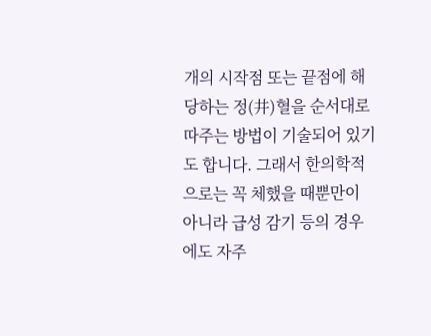개의 시작점 또는 끝점에 해당하는 정(井)혈을 순서대로 따주는 방법이 기술되어 있기도 합니다. 그래서 한의학적으로는 꼭 체했을 때뿐만이 아니라 급성 감기 등의 경우에도 자주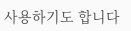사용하기도 합니다